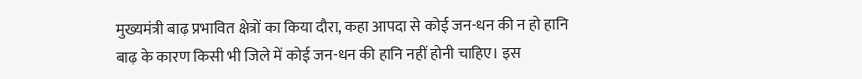मुख्यमंत्री बाढ़ प्रभावित क्षेत्रों का किया दौरा, कहा आपदा से कोई जन-धन की न हो हानि
बाढ़ के कारण किसी भी जिले में कोई जन-धन की हानि नहीं होनी चाहिए। इस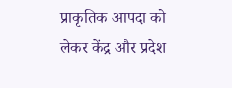प्राकृतिक आपदा को लेकर केंद्र और प्रदेश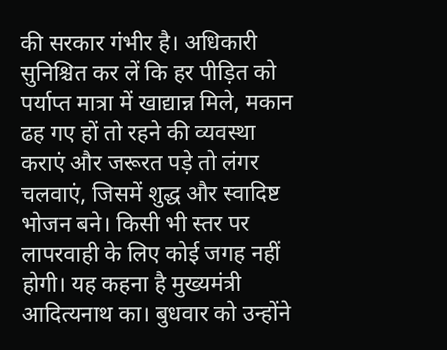की सरकार गंभीर है। अधिकारी सुनिश्चित कर लें कि हर पीड़ित को पर्याप्त मात्रा में खाद्यान्न मिले, मकान ढह गए हों तो रहने की व्यवस्था कराएं और जरूरत पड़े तो लंगर चलवाएं, जिसमें शुद्ध और स्वादिष्ट भोजन बने। किसी भी स्तर पर लापरवाही के लिए कोई जगह नहीं होगी। यह कहना है मुख्यमंत्री आदित्यनाथ का। बुधवार को उन्होंने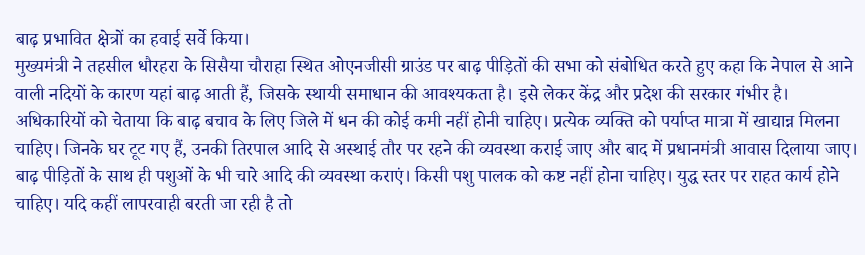बाढ़ प्रभावित क्षेत्रों का हवाई सर्वे किया।
मुख्यमंत्री ने तहसील धौरहरा के सिसैया चौराहा स्थित ओएनजीसी ग्राउंड पर बाढ़ पीड़ितों की सभा को संबोधित करते हुए कहा कि नेपाल से आने वाली नदियों के कारण यहां बाढ़ आती हैं, जिसके स्थायी समाधान की आवश्यकता है। इसे लेकर केंद्र और प्रदेश की सरकार गंभीर है। अधिकारियों को चेताया कि बाढ़ बचाव के लिए जिले में धन की कोई कमी नहीं होनी चाहिए। प्रत्येक व्यक्ति को पर्याप्त मात्रा में खाद्यान्न मिलना चाहिए। जिनके घर टूट गए हैं, उनकी तिरपाल आदि से अस्थाई तौर पर रहने की व्यवस्था कराई जाए और बाद में प्रधानमंत्री आवास दिलाया जाए। बाढ़ पीड़ितों के साथ ही पशुओं के भी चारे आदि की व्यवस्था कराएं। किसी पशु पालक को कष्ट नहीं होना चाहिए। युद्ध स्तर पर राहत कार्य होने चाहिए। यदि कहीं लापरवाही बरती जा रही है तो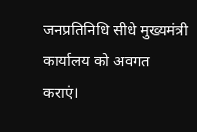जनप्रतिनिधि सीधे मुख्यमंत्री कार्यालय को अवगत कराएं।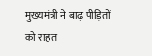मुख्यमंत्री ने बाढ़ पीड़ितों को राहत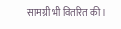सामग्री भी वितरित की।